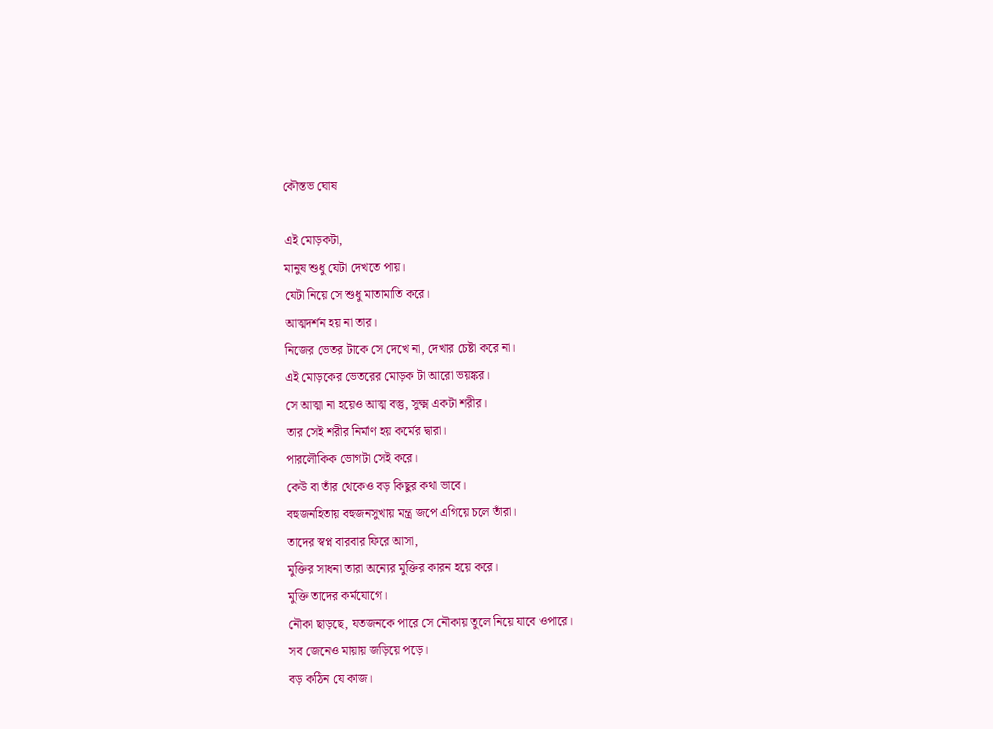কৌস্তভ ঘোষ

এই মোড়কটা,
মানুষ শুধু যেটা দেখতে পায়।
যেটা নিয়ে সে শুধু মাতামাতি করে।
আত্মদর্শন হয় না তার।
নিজের ভেতর টাকে সে দেখে না, দেখার চেষ্টা করে না।
এই মোড়কের ভেতরের মোড়ক টা আরো ভয়ঙ্কর।
সে আত্মা না হয়েও আত্ম বস্তু, সুক্ষ্ম একটা শরীর।
তার সেই শরীর নির্মাণ হয় কর্মের দ্বারা।
পারলৌকিক ভোগটা সেই করে।
কেউ বা তাঁর থেকেও বড় কিছুর কথা ভাবে।
বহুজনহিতায় বহুজনসুখায় মন্ত্র জপে এগিয়ে চলে তাঁরা।
তাদের স্বপ্ন বারবার ফিরে আসা,
মুক্তির সাধনা তারা অন্যের মুক্তির কারন হয়ে করে।
মুক্তি তাদের কর্মযোগে।
নৌকা ছাড়ছে, যতজনকে পারে সে নৌকায় তুলে নিয়ে যাবে ওপারে।
সব জেনেও মায়ায় জড়িয়ে পড়ে।
বড় কঠিন যে কাজ।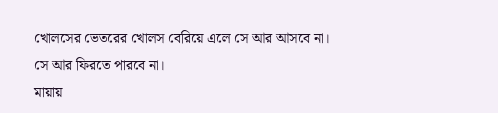খোলসের ভেতরের খোলস বেরিয়ে এলে সে আর আসবে না।
সে আর ফিরতে পারবে না।
মায়ায়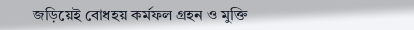জড়িয়েই বোধহয় কর্মফল গ্রহন ও মুক্তি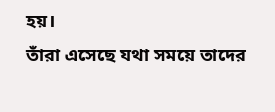হয়।
তাঁরা এসেছে যথা সময়ে তাদের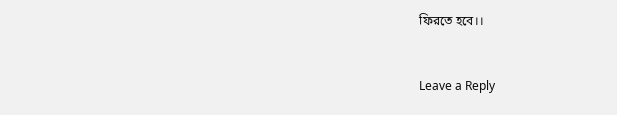ফিরতে হবে।।


Leave a Reply